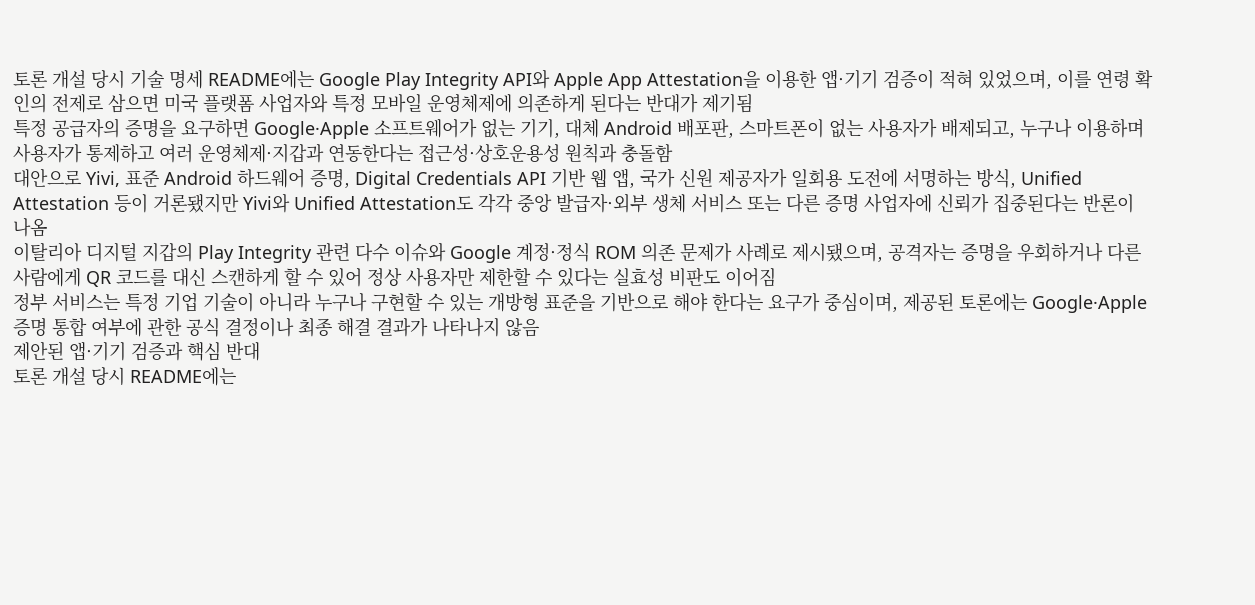토론 개설 당시 기술 명세 README에는 Google Play Integrity API와 Apple App Attestation을 이용한 앱·기기 검증이 적혀 있었으며, 이를 연령 확인의 전제로 삼으면 미국 플랫폼 사업자와 특정 모바일 운영체제에 의존하게 된다는 반대가 제기됨
특정 공급자의 증명을 요구하면 Google·Apple 소프트웨어가 없는 기기, 대체 Android 배포판, 스마트폰이 없는 사용자가 배제되고, 누구나 이용하며 사용자가 통제하고 여러 운영체제·지갑과 연동한다는 접근성·상호운용성 원칙과 충돌함
대안으로 Yivi, 표준 Android 하드웨어 증명, Digital Credentials API 기반 웹 앱, 국가 신원 제공자가 일회용 도전에 서명하는 방식, Unified Attestation 등이 거론됐지만 Yivi와 Unified Attestation도 각각 중앙 발급자·외부 생체 서비스 또는 다른 증명 사업자에 신뢰가 집중된다는 반론이 나옴
이탈리아 디지털 지갑의 Play Integrity 관련 다수 이슈와 Google 계정·정식 ROM 의존 문제가 사례로 제시됐으며, 공격자는 증명을 우회하거나 다른 사람에게 QR 코드를 대신 스캔하게 할 수 있어 정상 사용자만 제한할 수 있다는 실효성 비판도 이어짐
정부 서비스는 특정 기업 기술이 아니라 누구나 구현할 수 있는 개방형 표준을 기반으로 해야 한다는 요구가 중심이며, 제공된 토론에는 Google·Apple 증명 통합 여부에 관한 공식 결정이나 최종 해결 결과가 나타나지 않음
제안된 앱·기기 검증과 핵심 반대
토론 개설 당시 README에는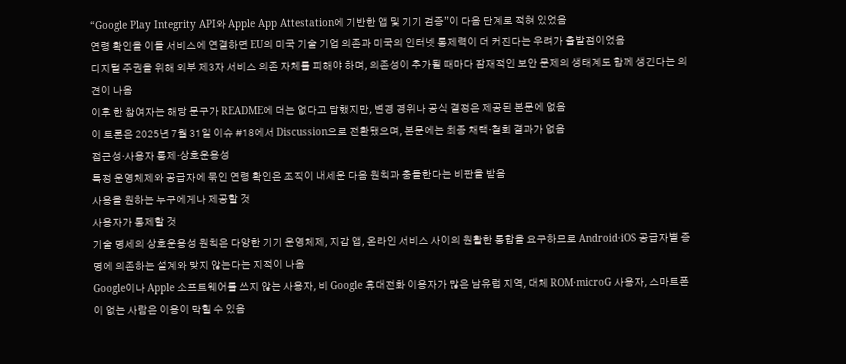“Google Play Integrity API와 Apple App Attestation에 기반한 앱 및 기기 검증”이 다음 단계로 적혀 있었음
연령 확인을 이들 서비스에 연결하면 EU의 미국 기술 기업 의존과 미국의 인터넷 통제력이 더 커진다는 우려가 출발점이었음
디지털 주권을 위해 외부 제3자 서비스 의존 자체를 피해야 하며, 의존성이 추가될 때마다 잠재적인 보안 문제의 생태계도 함께 생긴다는 의견이 나옴
이후 한 참여자는 해당 문구가 README에 더는 없다고 답했지만, 변경 경위나 공식 결정은 제공된 본문에 없음
이 토론은 2025년 7월 31일 이슈 #18에서 Discussion으로 전환됐으며, 본문에는 최종 채택·철회 결과가 없음
접근성·사용자 통제·상호운용성
특정 운영체제와 공급자에 묶인 연령 확인은 조직이 내세운 다음 원칙과 충돌한다는 비판을 받음
사용을 원하는 누구에게나 제공할 것
사용자가 통제할 것
기술 명세의 상호운용성 원칙은 다양한 기기 운영체제, 지갑 앱, 온라인 서비스 사이의 원활한 통합을 요구하므로 Android·iOS 공급자별 증명에 의존하는 설계와 맞지 않는다는 지적이 나옴
Google이나 Apple 소프트웨어를 쓰지 않는 사용자, 비 Google 휴대전화 이용자가 많은 남유럽 지역, 대체 ROM·microG 사용자, 스마트폰이 없는 사람은 이용이 막힐 수 있음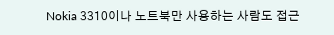Nokia 3310이나 노트북만 사용하는 사람도 접근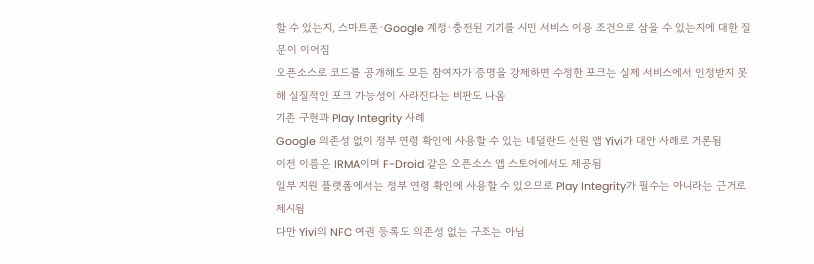할 수 있는지, 스마트폰·Google 계정·충전된 기기를 시민 서비스 이용 조건으로 삼을 수 있는지에 대한 질문이 이어짐
오픈소스로 코드를 공개해도 모든 참여자가 증명을 강제하면 수정한 포크는 실제 서비스에서 인정받지 못해 실질적인 포크 가능성이 사라진다는 비판도 나옴
기존 구현과 Play Integrity 사례
Google 의존성 없이 정부 연령 확인에 사용할 수 있는 네덜란드 신원 앱 Yivi가 대안 사례로 거론됨
이전 이름은 IRMA이며 F-Droid 같은 오픈소스 앱 스토어에서도 제공됨
일부 지원 플랫폼에서는 정부 연령 확인에 사용할 수 있으므로 Play Integrity가 필수는 아니라는 근거로 제시됨
다만 Yivi의 NFC 여권 등록도 의존성 없는 구조는 아님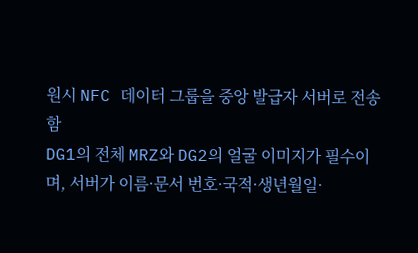원시 NFC 데이터 그룹을 중앙 발급자 서버로 전송함
DG1의 전체 MRZ와 DG2의 얼굴 이미지가 필수이며, 서버가 이름·문서 번호·국적·생년월일·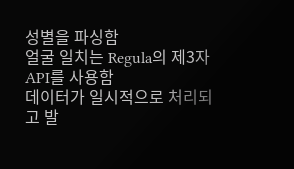성별을 파싱함
얼굴 일치는 Regula의 제3자 API를 사용함
데이터가 일시적으로 처리되고 발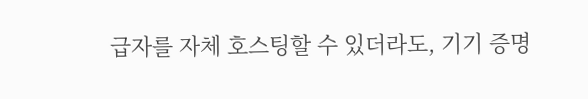급자를 자체 호스팅할 수 있더라도, 기기 증명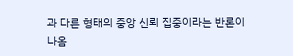과 다른 형태의 중앙 신뢰 집중이라는 반론이 나옴